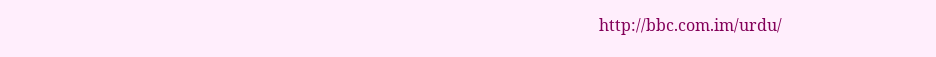http://bbc.com.im/urdu/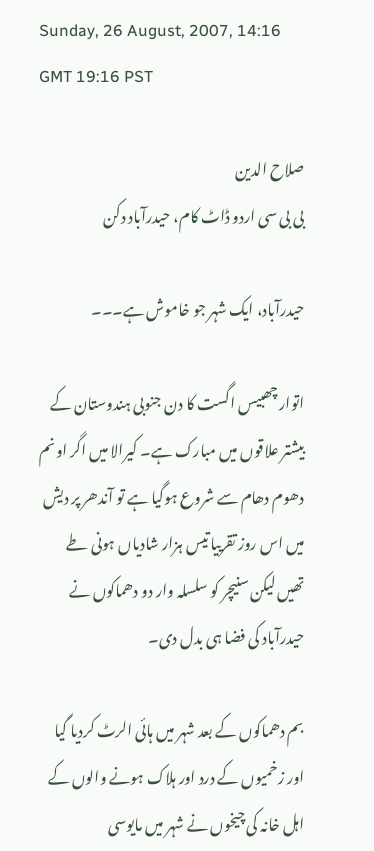Sunday, 26 August, 2007, 14:16 GMT 19:16 PST

صلاح الدین
بی بی سی اردو ڈاٹ کام، حیدرآباد دکن

حیدرآباد، ایک شہر جو خاموش ہے۔۔۔

اتوار چھبیس اگست کا دن جنوبی ہندوستان کے بیشتر علاقوں میں مبارک ہے۔ کیرالا میں اگر اونم دھوم دھام سے شروع ہوگیا ہے تو آندھر پر دیش میں اس روز تقرییا تیس ہزار شادیاں ہونی طے تھیں لیکن سنیچر کو سلسلہ وار دو دھماکوں نے حیدرآباد کی فضا ہی بدل دی۔

بم دھماکوں کے بعد شہر میں ہائی الرٹ کردیا گیا اور زخمیوں کے درد اور ہلاک ہونے والوں کے اہل خانہ کی چیخوں نے شہر میں مایوسی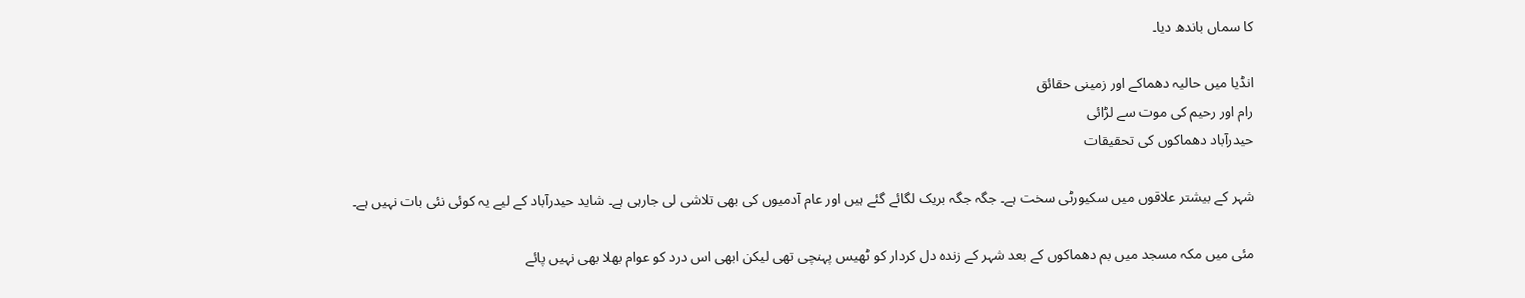کا سماں باندھ دیا۔

انڈیا میں حالیہ دھماکے اور زمینی حقائق
رام اور رحیم کی موت سے لڑائی
حیدرآباد دھماکوں کی تحقیقات

شہر کے بیشتر علاقوں میں سکیورٹی سخت ہے۔ جگہ جگہ بریک لگائے گئے ہیں اور عام آدمیوں کی بھی تلاشی لی جارہی ہے۔ شاید حیدرآباد کے لیے یہ کوئی نئی بات نہیں ہے۔

مئی میں مکہ مسجد میں بم دھماکوں کے بعد شہر کے زندہ دل کردار کو ٹھیس پہنچی تھی لیکن ابھی اس درد کو عوام بھلا بھی نہیں پائے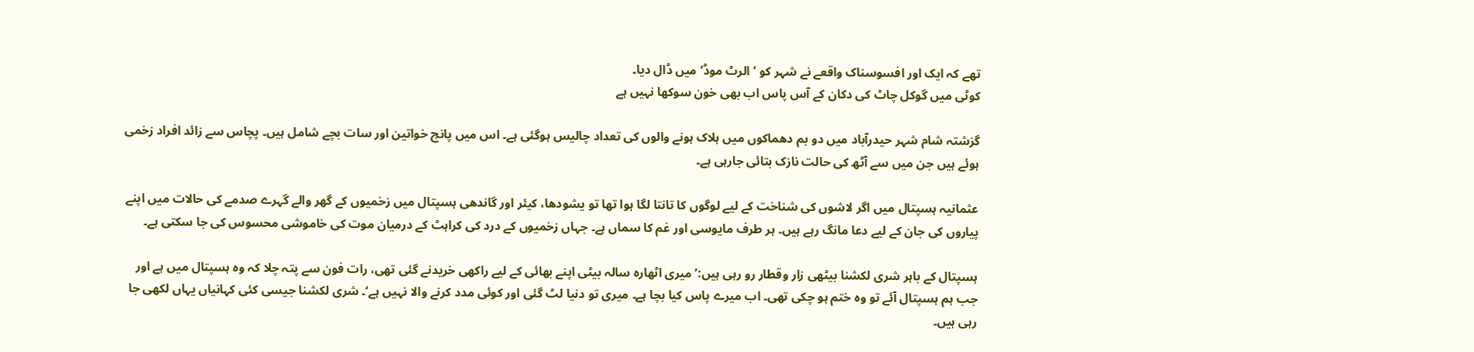تھے کہ ایک اور افسوسناک واقعے نے شہر کو ’الرٹ موڈ‘ میں ڈال دیا۔
کوٹی میں گوکل چاٹ کی دکان کے آس پاس اب بھی خون سوکھا نہیں ہے

گزشتہ شام شہر حیدرآباد میں دو بم دھماکوں میں ہلاک ہونے والوں کی تعداد چالیس ہوگئی ہے۔ اس میں پانچ خواتین اور سات بچے شامل ہیں۔ پچاس سے زائد افراد زخمی ہوئے ہیں جن میں سے آٹھ کی حالت نازک بتائی جارہی ہے۔

عثمانیہ ہسپتال میں اگر لاشوں کی شناخت کے لیے لوگوں کا تانتا لگا ہوا تھا تو یشودھا، کیئر اور گاندھی ہسپتال میں زخمیوں کے گھر والے گہرے صدمے کی حالات میں اپنے پیاروں کی جان کے لیے دعا مانگ رہے ہیں۔ ہر طرف مایوسی اور غم کا سماں ہے۔ جہاں زخمیوں کے درد کی کراہٹ کے درمیان موت کی خاموشی محسوس کی جا سکتی ہے۔

ہسپتال کے باہر شری لکشنا بیٹھی زار وقطار رو رہی ہیں:’میری اٹھارہ سالہ بیٹی اپنے بھائی کے لیے راکھی خریدنے گئی تھی، رات فون سے پتہ چلا کہ وہ ہسپتال میں ہے اور جب ہم ہسپتال آئے تو وہ ختم ہو چکی تھی۔ اب میرے پاس کیا بچا ہے۔ میری تو دنیا لٹ گئی اور کوئی مدد کرنے والا نہیں ہے‘۔ شری لکشنا جیسی کئی کہانیاں یہاں لکھی جا رہی ہیں۔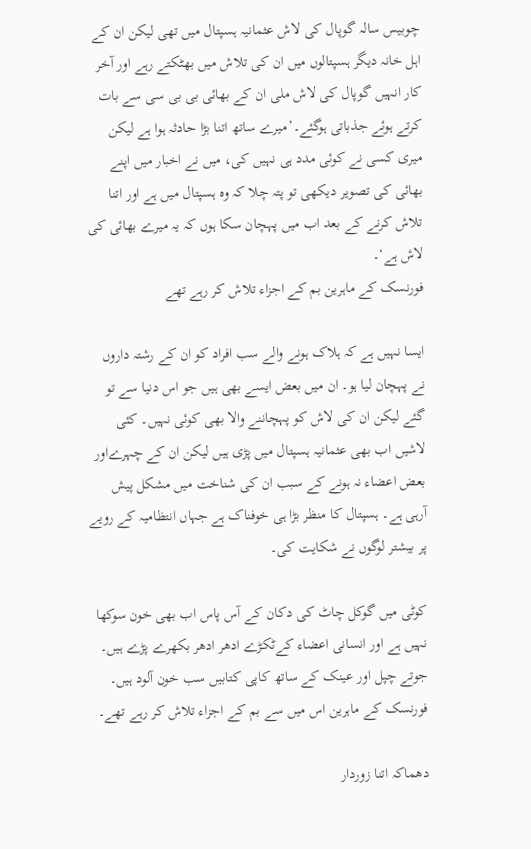چوبیس سالہ گوپال کی لاش عثمانیہ ہسپتال میں تھی لیکن ان کے اہل خانہ دیگر ہسپتالوں میں ان کی تلاش میں بھٹکتے رہے اور آخر کار انہیں گوپال کی لاش ملی ان کے بھائی بی بی سی سے بات کرتے ہوئے جذباتی ہوگئے۔’میرے ساتھ اتنا بڑا حادثہ ہوا ہے لیکن میری کسی نے کوئی مدد ہی نہیں کی، میں نے اخبار میں اپنے بھائی کی تصویر دیکھی تو پتہ چلا کہ وہ ہسپتال میں ہے اور اتنا تلاش کرنے کے بعد اب میں پہچان سکا ہوں کہ یہ میرے بھائی کی لاش ہے‘۔
فورنسک کے ماہرین بم کے اجزاء تلاش کر رہے تھے

ایسا نہیں ہے کہ ہلاک ہونے والے سب افراد کو ان کے رشتہ داروں نے پہچان لیا ہو۔ ان میں بعض ایسے بھی ہیں جو اس دنیا سے تو گئے لیکن ان کی لاش کو پہچاننے والا بھی کوئی نہیں۔ کئی لاشیں اب بھی عثمانیہ ہسپتال میں پڑی ہیں لیکن ان کے چہرےاور بعض اعضاء نہ ہونے کے سبب ان کی شناخت میں مشکل پیش آرہی ہے۔ ہسپتال کا منظر بڑا ہی خوفناک ہے جہاں انتظامیہ کے رویے پر بیشتر لوگوں نے شکایت کی۔

کوٹی میں گوکل چاٹ کی دکان کے آس پاس اب بھی خون سوکھا نہیں ہے اور انسانی اعضاء کےٹکڑے ادھر ادھر بکھرے پڑے ہیں۔ جوتے چپل اور عینک کے ساتھ کاپی کتابیں سب خون آلود ہیں۔ فورنسک کے ماہرین اس میں سے بم کے اجزاء تلاش کر رہے تھے۔

دھماکہ اتنا زوردار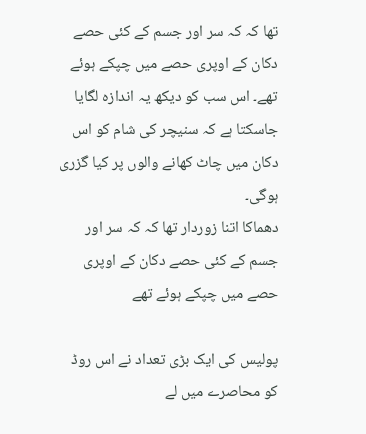تھا کہ کہ سر اور جسم کے کئی حصے دکان کے اوپری حصے میں چپکے ہوئے تھے۔ اس سب کو دیکھ یہ اندازہ لگایا جاسکتا ہے کہ سنیچر کی شام کو اس دکان میں چاٹ کھانے والوں پر کیا گزری ہوگی۔
دھماکا اتنا زوردار تھا کہ کہ سر اور جسم کے کئی حصے دکان کے اوپری حصے میں چپکے ہوئے تھے

پولیس کی ایک بڑی تعداد نے اس روڈ کو محاصرے میں لے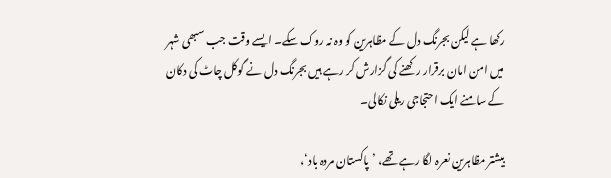رکھا ہے لیکن بجرنگ دل کے مظاہرین کو وہ نہ روک سکے۔ ایسے وقت جب سبھی شہر میں امن امان برقرار رکھنے کی گزارش کر رہے ہیں بجرنگ دل نے گوکل چاٹ کی دکان کے سامنے ایک احتجاجی ریلی نکالی۔

بیشتر مظاہرین نعرہ لگا رہے تھے، ’پاکستان مردہ باد‘،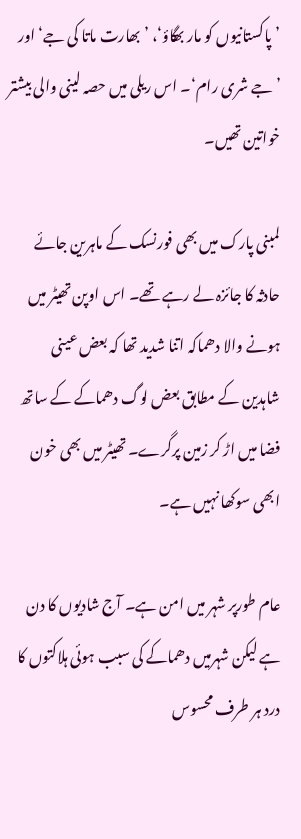’پاکستانیوں کو مار بھگاؤ‘، ’بھارت ماتا کی جے‘ اور ’جے شری رام‘۔ اس ریلی میں حصہ لینی والی بیشتر خواتین تھیں۔

لمبنی پارک میں بھی فورنسک کے ماہرین جائے حادثہ کا جائزہ لے رہے تھے۔ اس اوپن تھیٹر میں ہونے والا دھماکہ اتنا شدید تھا کہ بعض عینی شاہدین کے مطابق بعض لوگ دھماکے کے ساتھ فضا میں اڑ کر زمین پرگرے۔ تھیٹر میں بھی خون ابھی سوکھا نہیں ہے۔

عام طورپر شہر میں امن ہے۔ آج شادیوں کا دن ہے لیکن شہرمیں دھماکے کی سبب ہوئی ہلاکتوں کا درد ہر طرف محسوس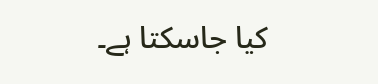کیا جاسکتا ہے۔